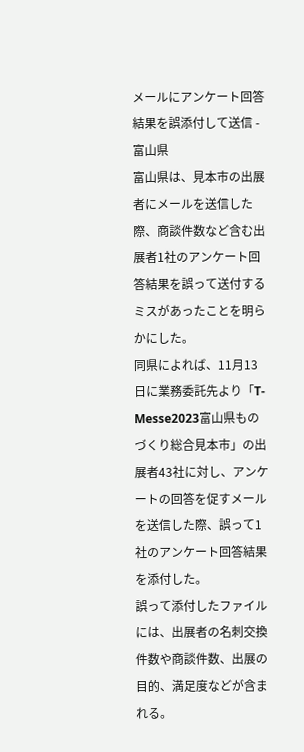メールにアンケート回答結果を誤添付して送信 - 富山県
富山県は、見本市の出展者にメールを送信した際、商談件数など含む出展者1社のアンケート回答結果を誤って送付するミスがあったことを明らかにした。
同県によれば、11月13日に業務委託先より「T-Messe2023富山県ものづくり総合見本市」の出展者43社に対し、アンケートの回答を促すメールを送信した際、誤って1社のアンケート回答結果を添付した。
誤って添付したファイルには、出展者の名刺交換件数や商談件数、出展の目的、満足度などが含まれる。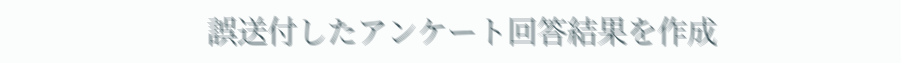誤送付したアンケート回答結果を作成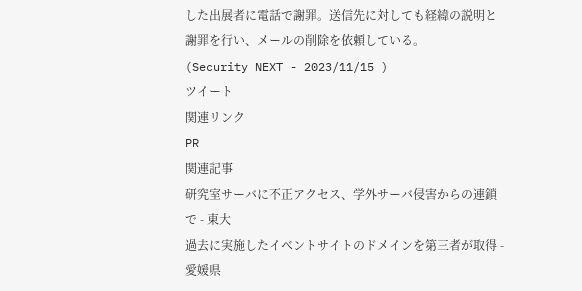した出展者に電話で謝罪。送信先に対しても経緯の説明と謝罪を行い、メールの削除を依頼している。
(Security NEXT - 2023/11/15 )
ツイート
関連リンク
PR
関連記事
研究室サーバに不正アクセス、学外サーバ侵害からの連鎖で - 東大
過去に実施したイベントサイトのドメインを第三者が取得 - 愛媛県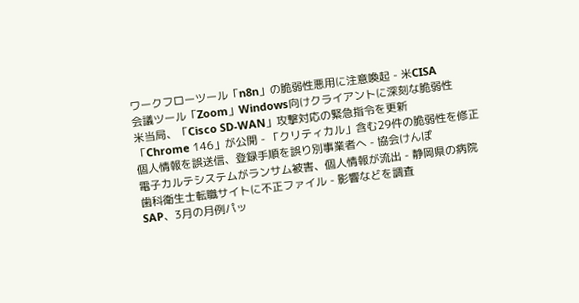ワークフローツール「n8n」の脆弱性悪用に注意喚起 - 米CISA
会議ツール「Zoom」Windows向けクライアントに深刻な脆弱性
米当局、「Cisco SD-WAN」攻撃対応の緊急指令を更新
「Chrome 146」が公開 - 「クリティカル」含む29件の脆弱性を修正
個人情報を誤送信、登録手順を誤り別事業者へ - 協会けんぽ
電子カルテシステムがランサム被害、個人情報が流出 - 静岡県の病院
歯科衛生士転職サイトに不正ファイル - 影響などを調査
SAP、3月の月例パッ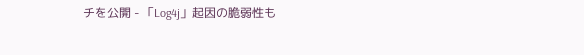チを公開 - 「Log4j」起因の脆弱性も